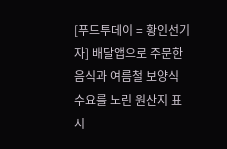[푸드투데이 = 황인선기자] 배달앱으로 주문한 음식과 여름철 보양식 수요를 노린 원산지 표시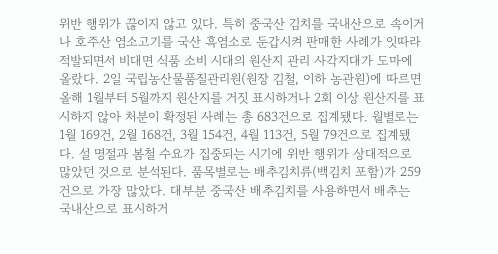위반 행위가 끊이지 않고 있다. 특히 중국산 김치를 국내산으로 속이거나 호주산 염소고기를 국산 흑염소로 둔갑시켜 판매한 사례가 잇따라 적발되면서 비대면 식품 소비 시대의 원산지 관리 사각지대가 도마에 올랐다. 2일 국립농산물품질관리원(원장 김철, 이하 농관원)에 따르면 올해 1월부터 5월까지 원산지를 거짓 표시하거나 2회 이상 원산지를 표시하지 않아 처분이 확정된 사례는 총 683건으로 집계됐다. 월별로는 1월 169건, 2월 168건, 3월 154건, 4월 113건, 5월 79건으로 집계됐다. 설 명절과 봄철 수요가 집중되는 시기에 위반 행위가 상대적으로 많았던 것으로 분석된다. 품목별로는 배추김치류(백김치 포함)가 259건으로 가장 많았다. 대부분 중국산 배추김치를 사용하면서 배추는 국내산으로 표시하거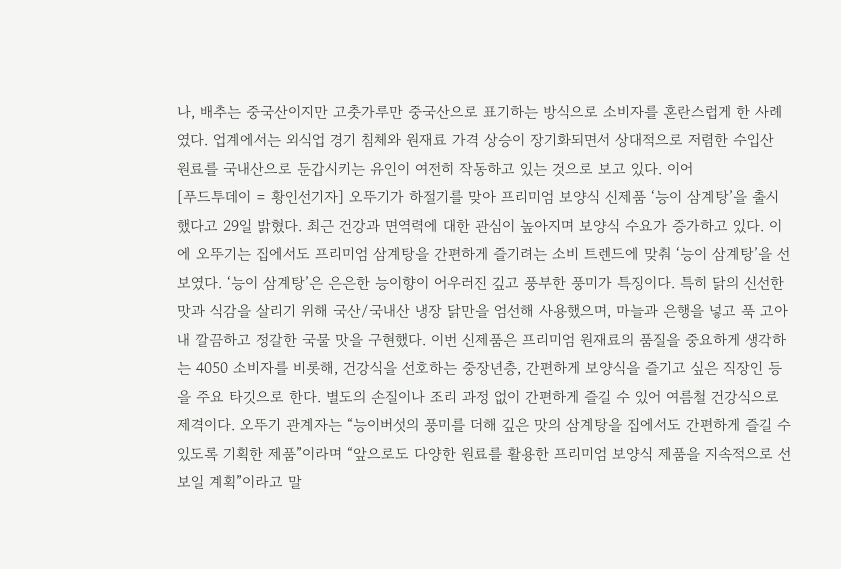나, 배추는 중국산이지만 고춧가루만 중국산으로 표기하는 방식으로 소비자를 혼란스럽게 한 사례였다. 업계에서는 외식업 경기 침체와 원재료 가격 상승이 장기화되면서 상대적으로 저렴한 수입산 원료를 국내산으로 둔갑시키는 유인이 여전히 작동하고 있는 것으로 보고 있다. 이어
[푸드투데이 = 황인선기자] 오뚜기가 하절기를 맞아 프리미엄 보양식 신제품 ‘능이 삼계탕’을 출시했다고 29일 밝혔다. 최근 건강과 면역력에 대한 관심이 높아지며 보양식 수요가 증가하고 있다. 이에 오뚜기는 집에서도 프리미엄 삼계탕을 간편하게 즐기려는 소비 트렌드에 맞춰 ‘능이 삼계탕’을 선보였다. ‘능이 삼계탕’은 은은한 능이향이 어우러진 깊고 풍부한 풍미가 특징이다. 특히 닭의 신선한 맛과 식감을 살리기 위해 국산/국내산 냉장 닭만을 엄선해 사용했으며, 마늘과 은행을 넣고 푹 고아내 깔끔하고 정갈한 국물 맛을 구현했다. 이번 신제품은 프리미엄 원재료의 품질을 중요하게 생각하는 4050 소비자를 비롯해, 건강식을 선호하는 중장년층, 간편하게 보양식을 즐기고 싶은 직장인 등을 주요 타깃으로 한다. 별도의 손질이나 조리 과정 없이 간편하게 즐길 수 있어 여름철 건강식으로 제격이다. 오뚜기 관계자는 “능이버섯의 풍미를 더해 깊은 맛의 삼계탕을 집에서도 간편하게 즐길 수 있도록 기획한 제품”이라며 “앞으로도 다양한 원료를 활용한 프리미엄 보양식 제품을 지속적으로 선보일 계획”이라고 말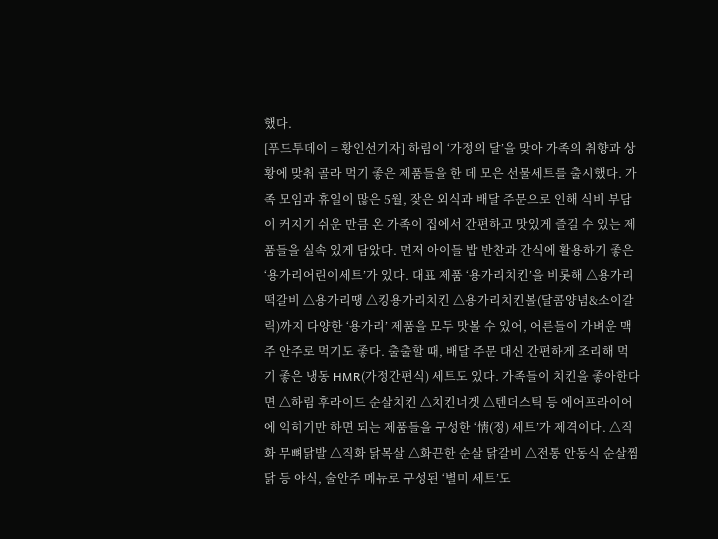했다.
[푸드투데이 = 황인선기자] 하림이 ‘가정의 달’을 맞아 가족의 취향과 상황에 맞춰 골라 먹기 좋은 제품들을 한 데 모은 선물세트를 출시했다. 가족 모임과 휴일이 많은 5월, 잦은 외식과 배달 주문으로 인해 식비 부담이 커지기 쉬운 만큼 온 가족이 집에서 간편하고 맛있게 즐길 수 있는 제품들을 실속 있게 담았다. 먼저 아이들 밥 반찬과 간식에 활용하기 좋은 ‘용가리어린이세트’가 있다. 대표 제품 ‘용가리치킨’을 비롯해 △용가리떡갈비 △용가리땡 △킹용가리치킨 △용가리치킨볼(달콤양념&소이갈릭)까지 다양한 ‘용가리’ 제품을 모두 맛볼 수 있어, 어른들이 가벼운 맥주 안주로 먹기도 좋다. 출출할 때, 배달 주문 대신 간편하게 조리해 먹기 좋은 냉동 HMR(가정간편식) 세트도 있다. 가족들이 치킨을 좋아한다면 △하림 후라이드 순살치킨 △치킨너겟 △텐더스틱 등 에어프라이어에 익히기만 하면 되는 제품들을 구성한 ‘情(정) 세트’가 제격이다. △직화 무뼈닭발 △직화 닭목살 △화끈한 순살 닭갈비 △전통 안동식 순살찜닭 등 야식, 술안주 메뉴로 구성된 ‘별미 세트’도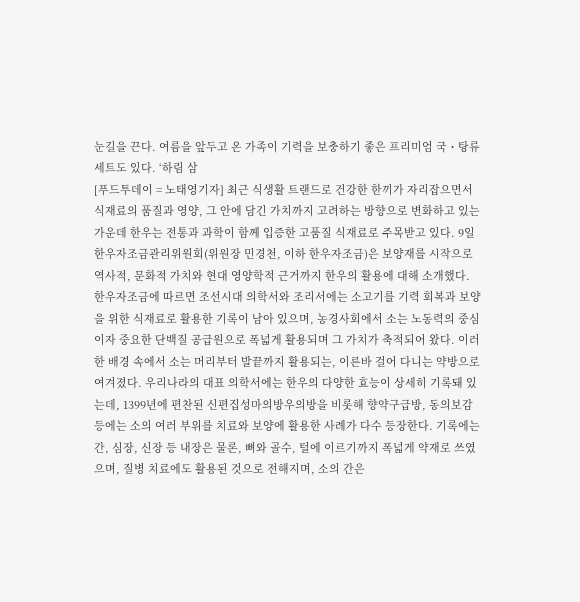눈길을 끈다. 여름을 앞두고 온 가족이 기력을 보충하기 좋은 프리미엄 국・탕류 세트도 있다. ‘하림 삼
[푸드투데이 = 노태영기자] 최근 식생활 트랜드로 건강한 한끼가 자리잡으면서 식재료의 품질과 영양, 그 안에 담긴 가치까지 고려하는 방향으로 변화하고 있는 가운데 한우는 전통과 과학이 함께 입증한 고품질 식재료로 주목받고 있다. 9일 한우자조금관리위원회(위원장 민경천, 이하 한우자조금)은 보양재를 시작으로 역사적, 문화적 가치와 현대 영양학적 근거까지 한우의 활용에 대해 소개했다. 한우자조금에 따르면 조선시대 의학서와 조리서에는 소고기를 기력 회복과 보양을 위한 식재료로 활용한 기록이 남아 있으며, 농경사회에서 소는 노동력의 중심이자 중요한 단백질 공급원으로 폭넓게 활용되며 그 가치가 축적되어 왔다. 이러한 배경 속에서 소는 머리부터 발끝까지 활용되는, 이른바 걸어 다니는 약방으로 여겨졌다. 우리나라의 대표 의학서에는 한우의 다양한 효능이 상세히 기록돼 있는데, 1399년에 편찬된 신편집성마의방우의방을 비롯해 향약구급방, 동의보감 등에는 소의 여러 부위를 치료와 보양에 활용한 사례가 다수 등장한다. 기록에는 간, 심장, 신장 등 내장은 물론, 뼈와 골수, 털에 이르기까지 폭넓게 약재로 쓰였으며, 질병 치료에도 활용된 것으로 전해지며, 소의 간은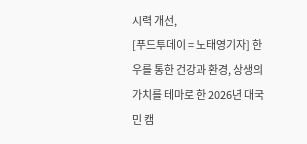시력 개선,
[푸드투데이 = 노태영기자] 한우를 통한 건강과 환경, 상생의 가치를 테마로 한 2026년 대국민 캠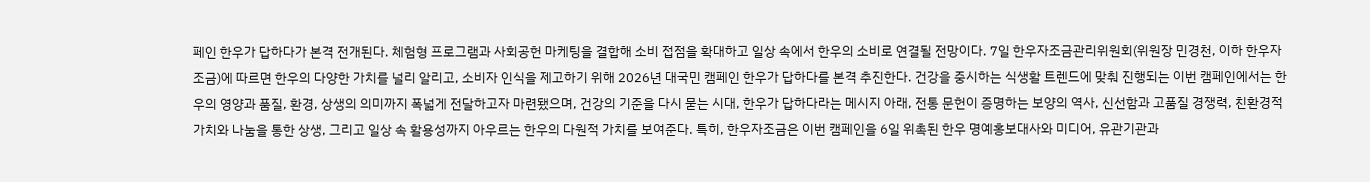페인 한우가 답하다가 본격 전개된다. 체험형 프로그램과 사회공헌 마케팅을 결합해 소비 접점을 확대하고 일상 속에서 한우의 소비로 연결될 전망이다. 7일 한우자조금관리위원회(위원장 민경천, 이하 한우자조금)에 따르면 한우의 다양한 가치를 널리 알리고, 소비자 인식을 제고하기 위해 2026년 대국민 캠페인 한우가 답하다를 본격 추진한다. 건강을 중시하는 식생활 트렌드에 맞춰 진행되는 이번 캠페인에서는 한우의 영양과 품질, 환경, 상생의 의미까지 폭넓게 전달하고자 마련됐으며, 건강의 기준을 다시 묻는 시대, 한우가 답하다라는 메시지 아래, 전통 문헌이 증명하는 보양의 역사, 신선함과 고품질 경쟁력, 친환경적 가치와 나눔을 통한 상생, 그리고 일상 속 활용성까지 아우르는 한우의 다원적 가치를 보여준다. 특히, 한우자조금은 이번 캠페인을 6일 위촉된 한우 명예홍보대사와 미디어, 유관기관과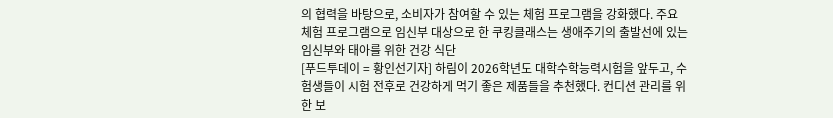의 협력을 바탕으로, 소비자가 참여할 수 있는 체험 프로그램을 강화했다. 주요 체험 프로그램으로 임신부 대상으로 한 쿠킹클래스는 생애주기의 출발선에 있는 임신부와 태아를 위한 건강 식단
[푸드투데이 = 황인선기자] 하림이 2026학년도 대학수학능력시험을 앞두고, 수험생들이 시험 전후로 건강하게 먹기 좋은 제품들을 추천했다. 컨디션 관리를 위한 보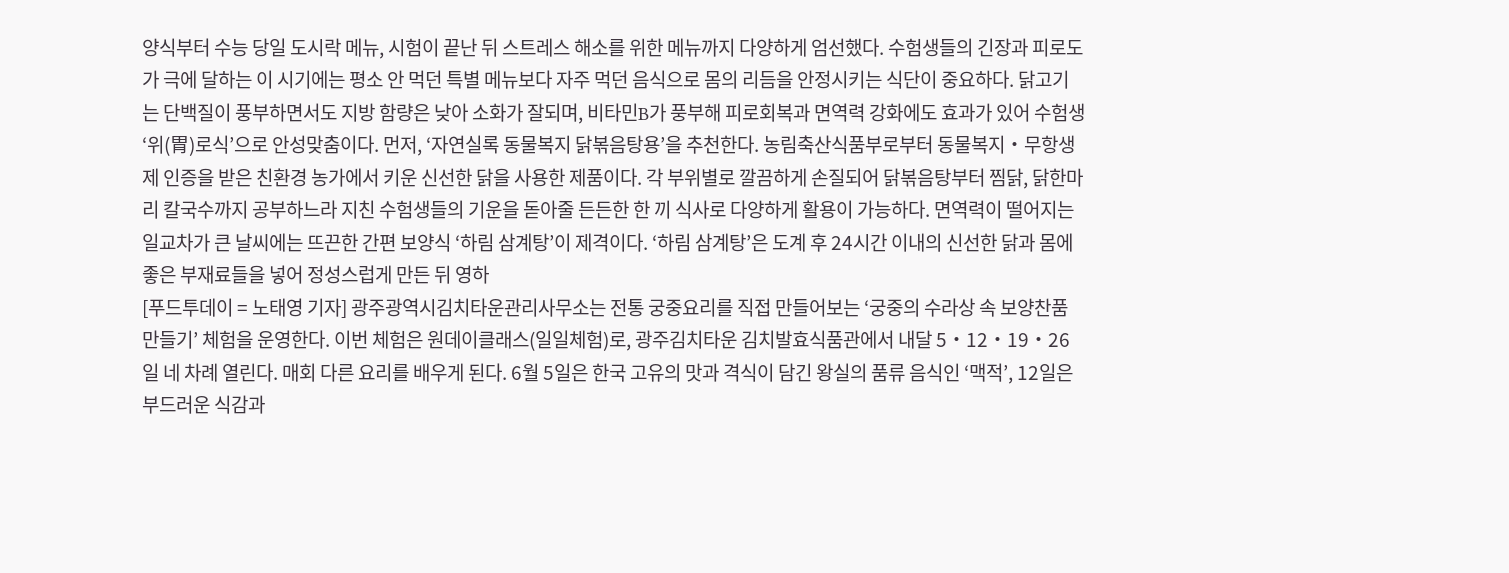양식부터 수능 당일 도시락 메뉴, 시험이 끝난 뒤 스트레스 해소를 위한 메뉴까지 다양하게 엄선했다. 수험생들의 긴장과 피로도가 극에 달하는 이 시기에는 평소 안 먹던 특별 메뉴보다 자주 먹던 음식으로 몸의 리듬을 안정시키는 식단이 중요하다. 닭고기는 단백질이 풍부하면서도 지방 함량은 낮아 소화가 잘되며, 비타민B가 풍부해 피로회복과 면역력 강화에도 효과가 있어 수험생 ‘위(胃)로식’으로 안성맞춤이다. 먼저, ‘자연실록 동물복지 닭볶음탕용’을 추천한다. 농림축산식품부로부터 동물복지・무항생제 인증을 받은 친환경 농가에서 키운 신선한 닭을 사용한 제품이다. 각 부위별로 깔끔하게 손질되어 닭볶음탕부터 찜닭, 닭한마리 칼국수까지 공부하느라 지친 수험생들의 기운을 돋아줄 든든한 한 끼 식사로 다양하게 활용이 가능하다. 면역력이 떨어지는 일교차가 큰 날씨에는 뜨끈한 간편 보양식 ‘하림 삼계탕’이 제격이다. ‘하림 삼계탕’은 도계 후 24시간 이내의 신선한 닭과 몸에 좋은 부재료들을 넣어 정성스럽게 만든 뒤 영하
[푸드투데이 = 노태영 기자] 광주광역시김치타운관리사무소는 전통 궁중요리를 직접 만들어보는 ‘궁중의 수라상 속 보양찬품 만들기’ 체험을 운영한다. 이번 체험은 원데이클래스(일일체험)로, 광주김치타운 김치발효식품관에서 내달 5‧12‧19‧26일 네 차례 열린다. 매회 다른 요리를 배우게 된다. 6월 5일은 한국 고유의 맛과 격식이 담긴 왕실의 품류 음식인 ‘맥적’, 12일은 부드러운 식감과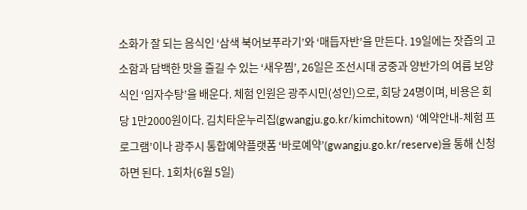소화가 잘 되는 음식인 ‘삼색 북어보푸라기’와 ‘매듭자반’을 만든다. 19일에는 잣즙의 고소함과 담백한 맛을 즐길 수 있는 ‘새우찜’, 26일은 조선시대 궁중과 양반가의 여름 보양식인 ‘임자수탕’을 배운다. 체험 인원은 광주시민(성인)으로, 회당 24명이며, 비용은 회당 1만2000원이다. 김치타운누리집(gwangju.go.kr/kimchitown) ‘예약안내-체험 프로그램’이나 광주시 통합예약플랫폼 ‘바로예약’(gwangju.go.kr/reserve)을 통해 신청하면 된다. 1회차(6월 5일)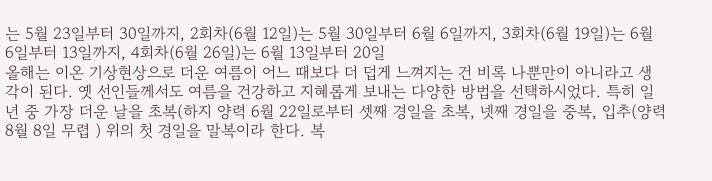는 5월 23일부터 30일까지, 2회차(6월 12일)는 5월 30일부터 6월 6일까지, 3회차(6월 19일)는 6월 6일부터 13일까지, 4회차(6월 26일)는 6월 13일부터 20일
올해는 이온 기상현상으로 더운 여름이 어느 때보다 더 덥게 느껴지는 건 비록 나뿐만이 아니라고 생각이 된다. 옛 선인들께서도 여름을 건강하고 지혜롭게 보내는 다양한 방법을 선택하시었다. 특히 일 년 중 가장 더운 날을 초복(하지 양력 6월 22일로부터 셋째 경일을 초복, 넷째 경일을 중복, 입추(양력 8월 8일 무렵 ) 위의 첫 경일을 말복이라 한다. 복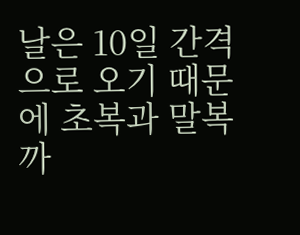날은 10일 간격으로 오기 때문에 초복과 말복까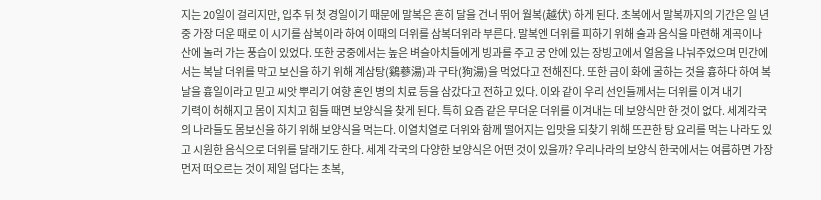지는 20일이 걸리지만, 입추 뒤 첫 경일이기 때문에 말복은 흔히 달을 건너 뛰어 월복(越伏) 하게 된다. 초복에서 말복까지의 기간은 일 년 중 가장 더운 때로 이 시기를 삼복이라 하여 이때의 더위를 삼복더위라 부른다. 말복엔 더위를 피하기 위해 술과 음식을 마련해 계곡이나 산에 놀러 가는 풍습이 있었다. 또한 궁중에서는 높은 벼슬아치들에게 빙과를 주고 궁 안에 있는 장빙고에서 얼음을 나눠주었으며 민간에서는 복날 더위를 막고 보신을 하기 위해 계삼탕(鷄蔘湯)과 구타(狗湯)을 먹었다고 전해진다. 또한 금이 화에 굴하는 것을 흉하다 하여 복날을 흉일이라고 믿고 씨앗 뿌리기 여향 혼인 병의 치료 등을 삼갔다고 전하고 있다. 이와 같이 우리 선인들께서는 더위를 이겨 내기
기력이 허해지고 몸이 지치고 힘들 때면 보양식을 찾게 된다. 특히 요즘 같은 무더운 더위를 이겨내는 데 보양식만 한 것이 없다. 세계각국의 나라들도 몸보신을 하기 위해 보양식을 먹는다. 이열치열로 더위와 함께 떨어지는 입맛을 되찾기 위해 뜨끈한 탕 요리를 먹는 나라도 있고 시원한 음식으로 더위를 달래기도 한다. 세계 각국의 다양한 보양식은 어떤 것이 있을까? 우리나라의 보양식 한국에서는 여름하면 가장 먼저 떠오르는 것이 제일 덥다는 초복,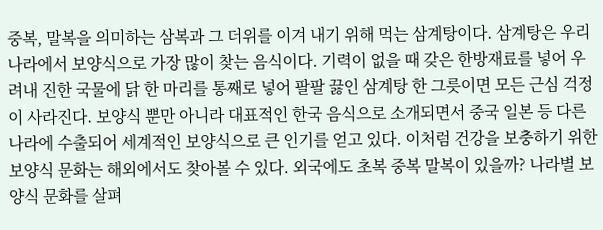중복, 말복을 의미하는 삼복과 그 더위를 이겨 내기 위해 먹는 삼계탕이다. 삼계탕은 우리나라에서 보양식으로 가장 많이 찾는 음식이다. 기력이 없을 때 갖은 한방재료를 넣어 우려내 진한 국물에 닭 한 마리를 통째로 넣어 팔팔 끓인 삼계탕 한 그릇이면 모든 근심 걱정이 사라진다. 보양식 뿐만 아니라 대표적인 한국 음식으로 소개되면서 중국 일본 등 다른 나라에 수출되어 세계적인 보양식으로 큰 인기를 얻고 있다. 이처럼 건강을 보충하기 위한 보양식 문화는 해외에서도 찾아볼 수 있다. 외국에도 초복 중복 말복이 있을까? 나라별 보양식 문화를 살펴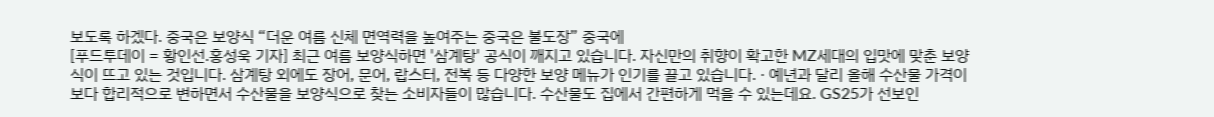보도록 하겠다. 중국은 보양식 “더운 여름 신체 면역력을 높여주는 중국은 불도장” 중국에
[푸드투데이 = 황인선.홍성욱 기자] 최근 여름 보양식하면 '삼계탕' 공식이 깨지고 있습니다. 자신만의 취향이 확고한 MZ세대의 입맛에 맞춘 보양식이 뜨고 있는 것입니다. 삼계탕 외에도 장어, 문어, 랍스터, 전복 등 다양한 보양 메뉴가 인기를 끌고 있습니다. · 예년과 달리 올해 수산물 가격이 보다 합리적으로 변하면서 수산물을 보양식으로 찾는 소비자들이 많습니다. 수산물도 집에서 간편하게 먹을 수 있는데요. GS25가 선보인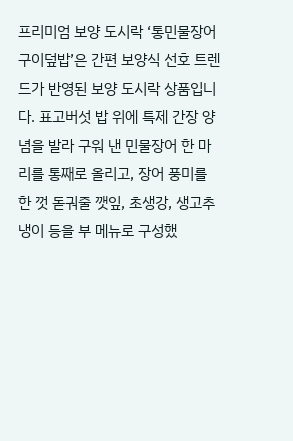프리미엄 보양 도시락 ‘통민물장어구이덮밥’은 간편 보양식 선호 트렌드가 반영된 보양 도시락 상품입니다. 표고버섯 밥 위에 특제 간장 양념을 발라 구워 낸 민물장어 한 마리를 통째로 올리고, 장어 풍미를 한 껏 돋궈줄 깻잎, 초생강, 생고추냉이 등을 부 메뉴로 구성했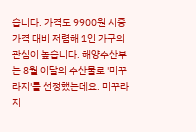습니다. 가격도 9900원 시중 가격 대비 저렴해 1인 가구의 관심이 높습니다. 해양수산부는 8월 이달의 수산물로 '미꾸라지'를 선정했는데요. 미꾸라지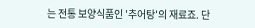는 전통 보양식품인 '추어탕'의 재료죠. 단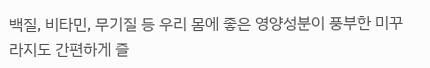백질, 비타민, 무기질 등 우리 몸에 좋은 영양성분이 풍부한 미꾸라지도 간편하게 즐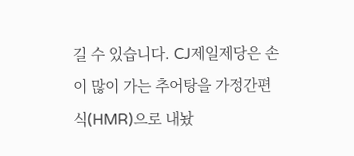길 수 있습니다. CJ제일제당은 손이 많이 가는 추어탕을 가정간편식(HMR)으로 내놨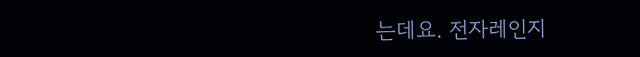는데요. 전자레인지